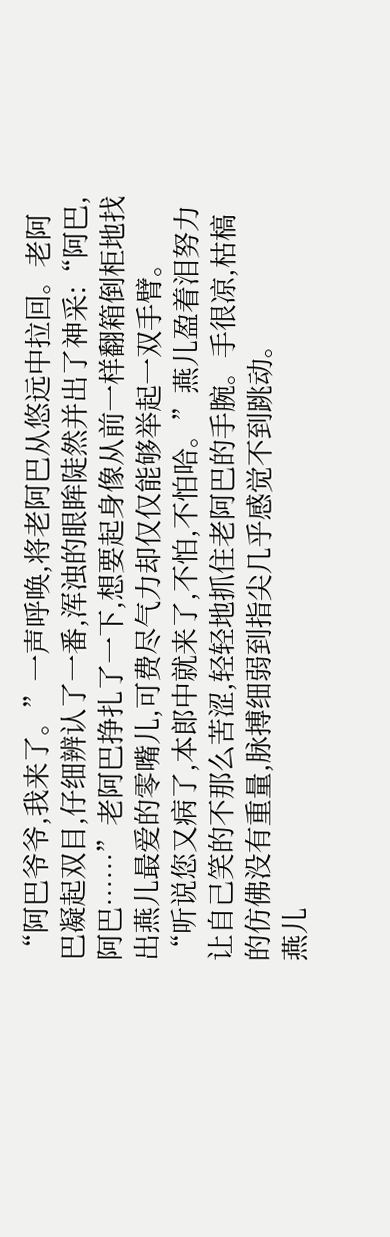“阿巴爷爷,我来了。”一声呼唤,将老阿巴从悠远中拉回。老阿巴凝起双目,仔细辨认了一番,浑浊的眼眸陡然并出了神采:“阿巴,阿巴……”老阿巴挣扎了一下,想要起身像从前一样翻箱倒柜地找出燕儿最爱的零嘴儿,可费尽气力却仅仅能够举起一双手臂。
“听说您又病了,本郎中就来了,不怕,不怕哈。”燕儿盈着泪努力让自己笑的不那么苦涩,轻轻地抓住老阿巴的手腕。手很凉,枯槁的仿佛没有重量,脉搏细弱到指尖几乎感觉不到跳动。
燕儿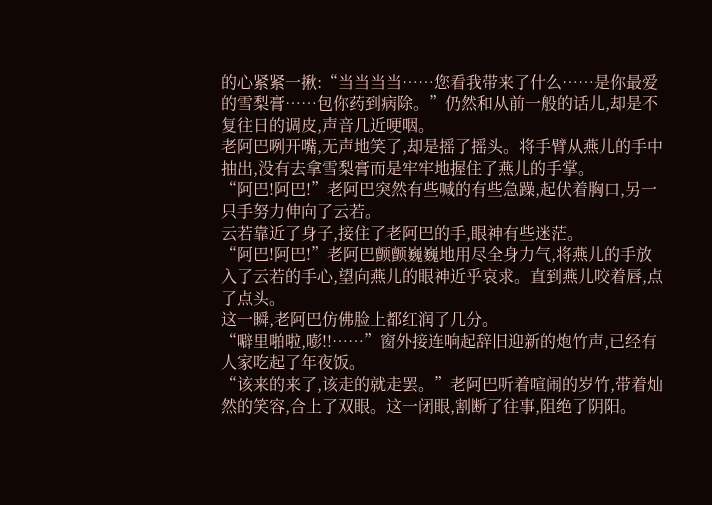的心紧紧一揪:“当当当当……您看我带来了什么……是你最爱的雪梨膏……包你药到病除。”仍然和从前一般的话儿,却是不复往日的调皮,声音几近哽咽。
老阿巴咧开嘴,无声地笑了,却是摇了摇头。将手臂从燕儿的手中抽出,没有去拿雪梨膏而是牢牢地握住了燕儿的手掌。
“阿巴!阿巴!”老阿巴突然有些喊的有些急躁,起伏着胸口,另一只手努力伸向了云若。
云若靠近了身子,接住了老阿巴的手,眼神有些迷茫。
“阿巴!阿巴!”老阿巴颤颤巍巍地用尽全身力气,将燕儿的手放入了云若的手心,望向燕儿的眼神近乎哀求。直到燕儿咬着唇,点了点头。
这一瞬,老阿巴仿佛脸上都红润了几分。
“噼里啪啦,嘭!!……”窗外接连响起辞旧迎新的炮竹声,已经有人家吃起了年夜饭。
“该来的来了,该走的就走罢。”老阿巴听着喧闹的岁竹,带着灿然的笑容,合上了双眼。这一闭眼,割断了往事,阻绝了阴阳。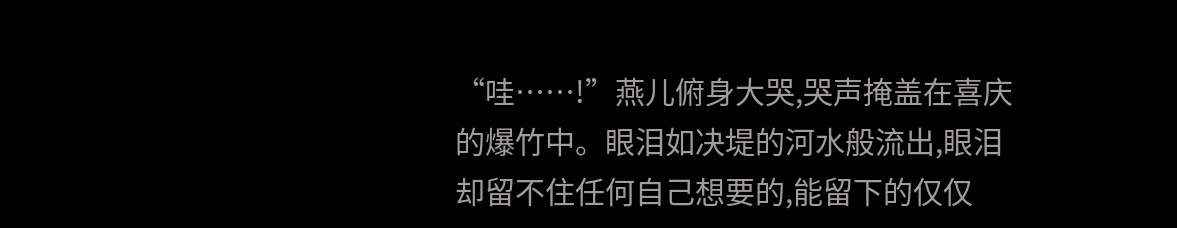“哇……!”燕儿俯身大哭,哭声掩盖在喜庆的爆竹中。眼泪如决堤的河水般流出,眼泪却留不住任何自己想要的,能留下的仅仅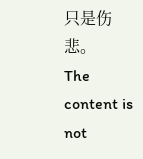只是伤悲。
The content is not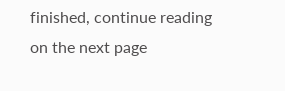finished, continue reading on the next page